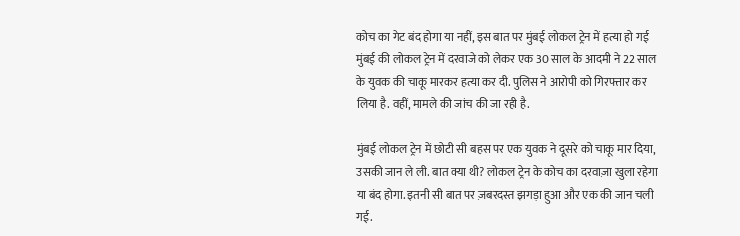कोच का गेट बंद होगा या नहीं, इस बात पर मुंबई लोकल ट्रेन में हत्या हो गई
मुंबई की लोकल ट्रेन में दरवाजे को लेकर एक 30 साल के आदमी ने 22 साल के युवक की चाकू मारकर हत्या कर दी. पुलिस ने आरोपी को गिरफ्तार कर लिया है. वहीं, मामले की जांच की जा रही है.

मुंबई लोकल ट्रेन में छोटी सी बहस पर एक युवक ने दूसरे को चाकू मार दिया, उसकी जान ले ली. बात क्या थी? लोकल ट्रेन के कोच का दरवाज़ा खुला रहेगा या बंद होगा. इतनी सी बात पर ज़बरदस्त झगड़ा हुआ और एक की जान चली गई.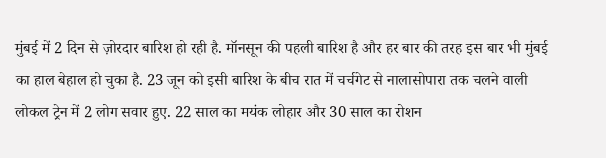मुंबई में 2 दिन से ज़ोरदार बारिश हो रही है. मॉनसून की पहली बारिश है और हर बार की तरह इस बार भी मुंबई का हाल बेहाल हो चुका है. 23 जून को इसी बारिश के बीच रात में चर्चगेट से नालासोपारा तक चलने वाली लोकल ट्रेन में 2 लोग सवार हुए. 22 साल का मयंक लोहार और 30 साल का रोशन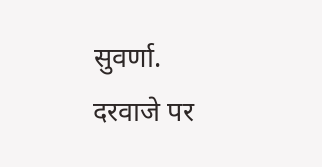सुवर्णा.
दरवाजे पर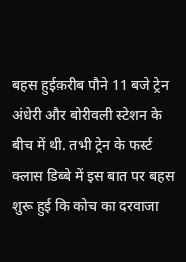बहस हुईक़रीब पौने 11 बजे ट्रेन अंधेरी और बोरीवली स्टेशन के बीच में थी. तभी ट्रेन के फर्स्ट क्लास डिब्बे में इस बात पर बहस शुरू हुई कि कोच का दरवाजा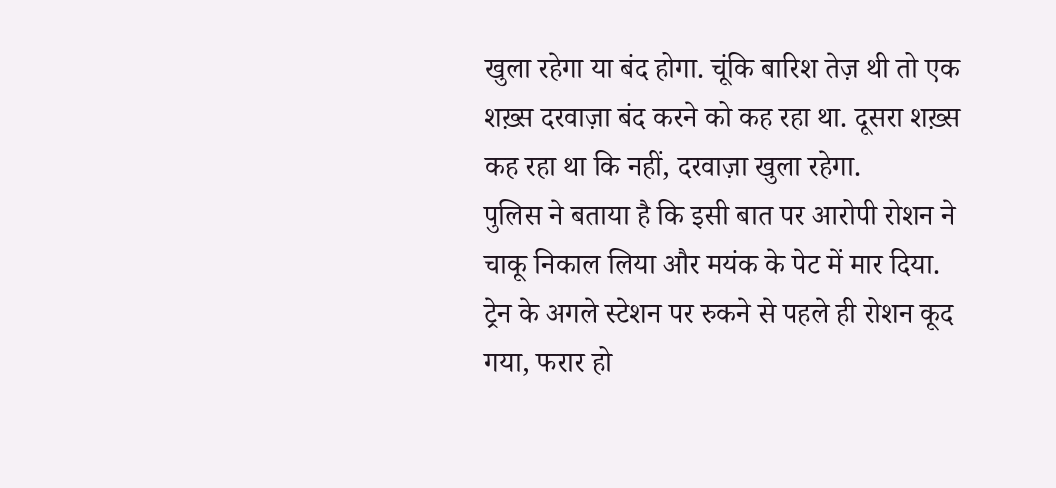खुला रहेगा या बंद होगा. चूंकि बारिश तेज़ थी तो एक शख़्स दरवाज़ा बंद करने को कह रहा था. दूसरा शख़्स कह रहा था कि नहीं, दरवाज़ा खुला रहेगा.
पुलिस ने बताया है कि इसी बात पर आरोपी रोशन ने चाकू निकाल लिया और मयंक के पेट में मार दिया. ट्रेन के अगले स्टेशन पर रुकने से पहले ही रोशन कूद गया, फरार हो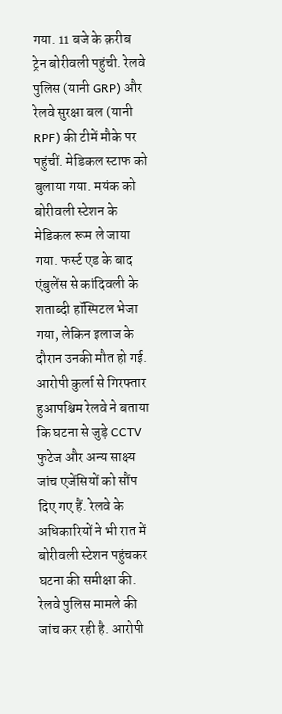गया. 11 बजे के क़रीब ट्रेन बोरीवली पहुंची. रेलवे पुलिस (यानी GRP) और रेलवे सुरक्षा बल (यानी RPF) की टीमें मौके पर पहुंचीं. मेडिकल स्टाफ को बुलाया गया. मयंक को बोरीवली स्टेशन के मेडिकल रूम ले जाया गया. फर्स्ट एड के बाद एंबुलेंस से कांदिवली के शताब्दी हॉस्पिटल भेजा गया, लेकिन इलाज के दौरान उनकी मौत हो गई.
आरोपी कुर्ला से गिरफ्तार हुआपश्चिम रेलवे ने बताया कि घटना से जुड़े CCTV फुटेज और अन्य साक्ष्य जांच एजेंसियों को सौंप दिए गए हैं. रेलवे के अधिकारियों ने भी रात में बोरीवली स्टेशन पहुंचकर घटना की समीक्षा की. रेलवे पुलिस मामले की जांच कर रही है. आरोपी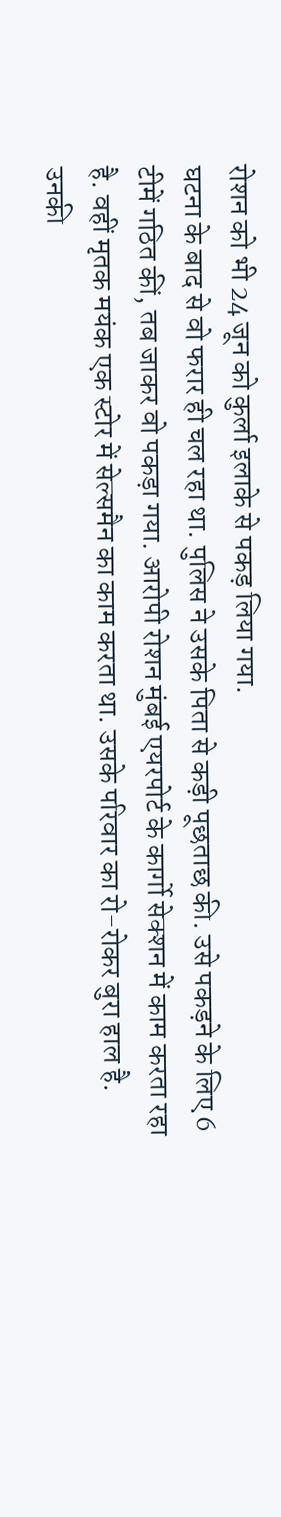रोशन को भी 24 जून को कुर्ला इलाके से पकड़ लिया गया.
घटना के बाद से वो फरार ही चल रहा था. पुलिस ने उसके पिता से कड़ी पूछताछ की. उसे पकड़ने के लिए 6 टीमें गठित कीं, तब जाकर वो पकड़ा गया. आरोपी रोशन मुंबई एयरपोर्ट के कार्गो सेक्शन में काम करता रहा है. वहीं मृतक मयंक एक स्टोर में सेल्समैन का काम करता था. उसके परिवार का रो-रोकर बुरा हाल है. उनकी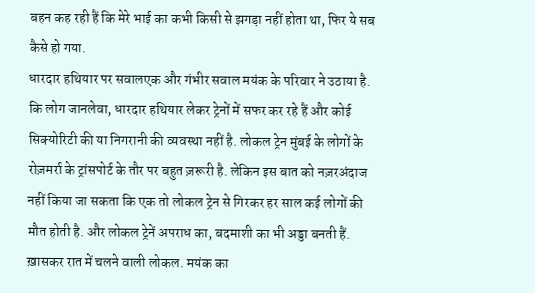बहन कह रही हैं कि मेरे भाई का कभी किसी से झगड़ा नहीं होता था, फिर ये सब कैसे हो गया.
धारदार हथियार पर सवालएक और गंभीर सवाल मयंक के परिवार ने उठाया है. कि लोग जानलेवा, धारदार हथियार लेकर ट्रेनों में सफर कर रहे हैं और कोई सिक्योरिटी की या निगरानी की व्यवस्था नहीं है. लोकल ट्रेन मुंबई के लोगों के रोज़मर्रा के ट्रांसपोर्ट के तौर पर बहुत ज़रूरी है. लेकिन इस बात को नज़रअंदाज नहीं किया जा सकता कि एक तो लोकल ट्रेन से गिरकर हर साल कई लोगों की मौत होती है. और लोकल ट्रेनें अपराध का, बदमाशी का भी अड्डा बनती हैं. ख़ासकर रात में चलने वाली लोकल. मयंक का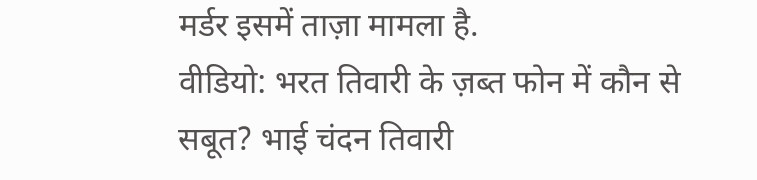मर्डर इसमें ताज़ा मामला है.
वीडियो: भरत तिवारी के ज़ब्त फोन में कौन से सबूत? भाई चंदन तिवारी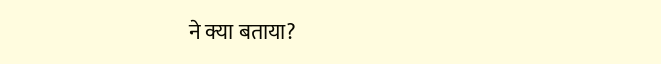ने क्या बताया?